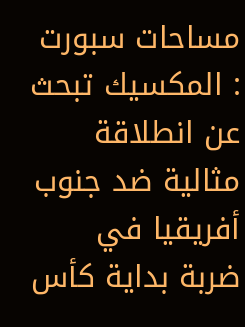مساحات سبورت : المكسيك تبحث عن انطلاقة مثالية ضد جنوب أفريقيا في ضربة بداية كأس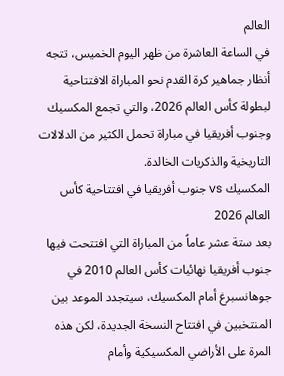العالم
في الساعة العاشرة من ظهر اليوم الخميس، تتجه أنظار جماهير كرة القدم نحو المباراة الافتتاحية لبطولة كأس العالم 2026، والتي تجمع المكسيك وجنوب أفريقيا في مباراة تحمل الكثير من الدلالات التاريخية والذكريات الخالدة.
المكسيك vs جنوب أفريقيا في افتتاحية كأس العالم 2026
بعد ستة عشر عاماً من المباراة التي افتتحت فيها جنوب أفريقيا نهائيات كأس العالم 2010 في جوهانسبرغ أمام المكسيك، سيتجدد الموعد بين المنتخبين في افتتاح النسخة الجديدة، لكن هذه المرة على الأراضي المكسيكية وأمام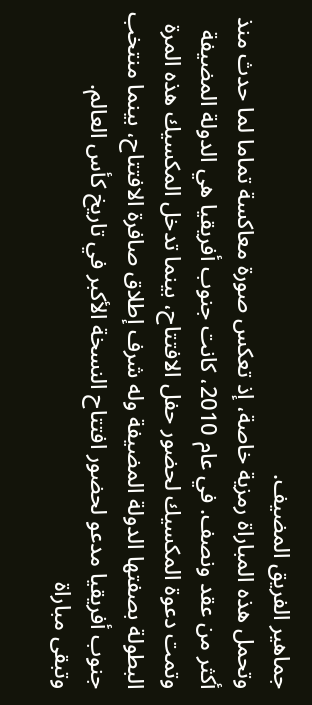جماهير الفريق المضيف.
وتحمل هذه المباراة رمزية خاصة، إذ تعكس صورة معاكسة تماما لما حدث منذ أكثر من عقد ونصف. في عام 2010، كانت جنوب أفريقيا هي الدولة المضيفة وتمت دعوة المكسيك لحضور حفل الافتتاح، بينما تدخل المكسيك هذه المرة البطولة بصفتها الدولة المضيفة وله شرف إطلاق صافرة الافتتاح، بينما منتخب جنوب أفريقيا مدعو لحضور افتتاح النسخة الأكبر في تاريخ كأس العالم.
وتبقى مباراة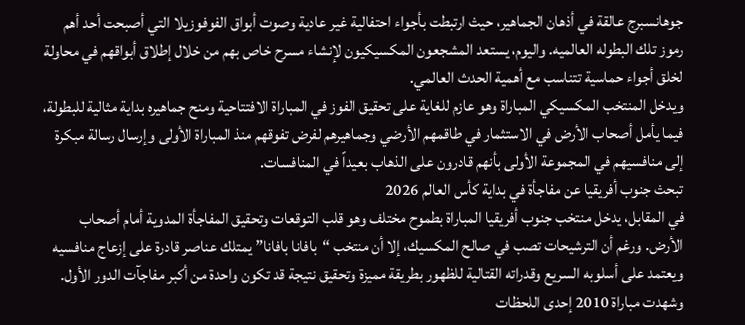جوهانسبرج عالقة في أذهان الجماهير، حيث ارتبطت بأجواء احتفالية غير عادية وصوت أبواق الفوفوزيلا التي أصبحت أحد أهم رموز تلك البطوله العالميه. واليوم، يستعد المشجعون المكسيكيون لإنشاء مسرح خاص بهم من خلال إطلاق أبواقهم في محاولة لخلق أجواء حماسية تتناسب مع أهمية الحدث العالمي.
ويدخل المنتخب المكسيكي المباراة وهو عازم للغاية على تحقيق الفوز في المباراة الافتتاحية ومنح جماهيره بداية مثالية للبطولة، فيما يأمل أصحاب الأرض في الاستثمار في طاقمهم الأرضي وجماهيرهم لفرض تفوقهم منذ المباراة الأولى وإرسال رسالة مبكرة إلى منافسيهم في المجموعة الأولى بأنهم قادرون على الذهاب بعيداً في المنافسات.
تبحث جنوب أفريقيا عن مفاجأة في بداية كأس العالم 2026
في المقابل، يدخل منتخب جنوب أفريقيا المباراة بطموح مختلف وهو قلب التوقعات وتحقيق المفاجأة المدوية أمام أصحاب الأرض. ورغم أن الترشيحات تصب في صالح المكسيك، إلا أن منتخب “بافانا بافانا” يمتلك عناصر قادرة على إزعاج منافسيه ويعتمد على أسلوبه السريع وقدراته القتالية للظهور بطريقة مميزة وتحقيق نتيجة قد تكون واحدة من أكبر مفاجآت الدور الأول.
وشهدت مباراة 2010 إحدى اللحظات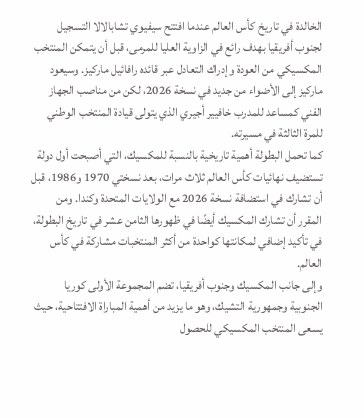الخالدة في تاريخ كأس العالم عندما افتتح سيفيوي تشابالالا التسجيل لجنوب أفريقيا بهدف رائع في الزاوية العليا للمرمى، قبل أن يتمكن المنتخب المكسيكي من العودة وإدراك التعادل عبر قائده رافائيل ماركيز. وسيعود ماركيز إلى الأضواء من جديد في نسخة 2026، لكن من مناصب الجهاز الفني كمساعد للمدرب خافيير أجيري الذي يتولى قيادة المنتخب الوطني للمرة الثالثة في مسيرته.
كما تحمل البطولة أهمية تاريخية بالنسبة للمكسيك، التي أصبحت أول دولة تستضيف نهائيات كأس العالم ثلاث مرات، بعد نسختي 1970 و1986، قبل أن تشارك في استضافة نسخة 2026 مع الولايات المتحدة وكندا. ومن المقرر أن تشارك المكسيك أيضًا في ظهورها الثامن عشر في تاريخ البطولة، في تأكيد إضافي لمكانتها كواحدة من أكثر المنتخبات مشاركة في كأس العالم.
وإلى جانب المكسيك وجنوب أفريقيا، تضم المجموعة الأولى كوريا الجنوبية وجمهورية التشيك، وهو ما يزيد من أهمية المباراة الافتتاحية، حيث يسعى المنتخب المكسيكي للحصول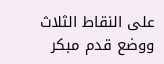على النقاط الثلاث ووضع قدم مبكر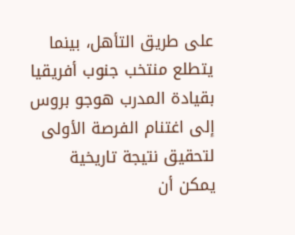على طريق التأهل، بينما يتطلع منتخب جنوب أفريقيا بقيادة المدرب هوجو بروس إلى اغتنام الفرصة الأولى لتحقيق نتيجة تاريخية يمكن أن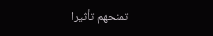تمنحهم تأثيرا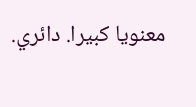معنويا كبيرا. دائري.